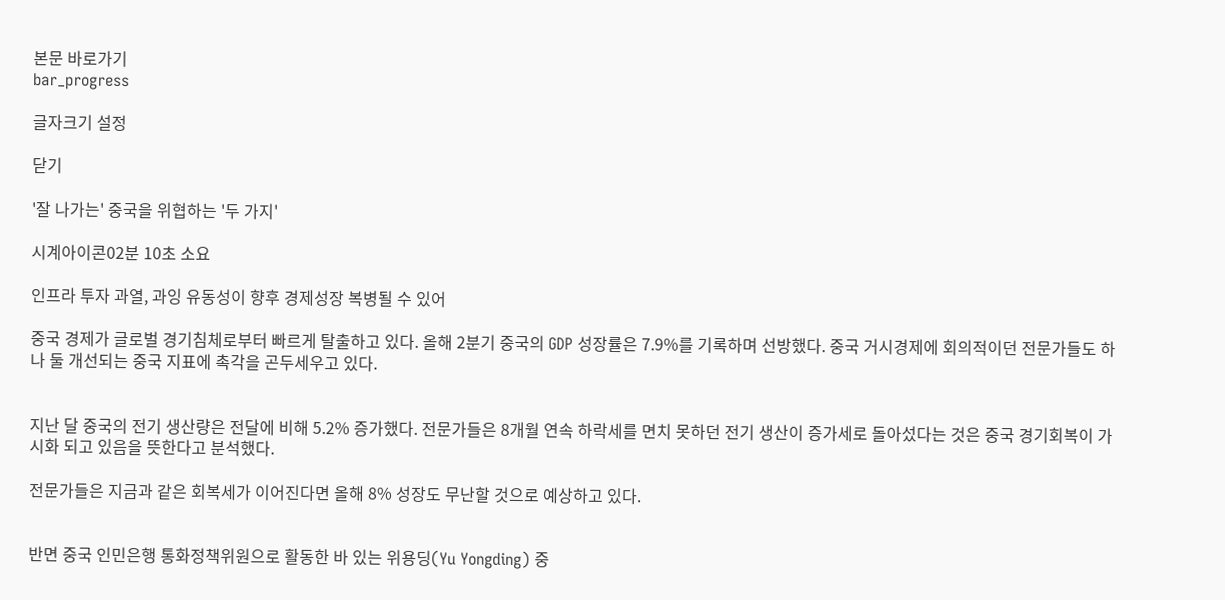본문 바로가기
bar_progress

글자크기 설정

닫기

'잘 나가는' 중국을 위협하는 '두 가지'

시계아이콘02분 10초 소요

인프라 투자 과열, 과잉 유동성이 향후 경제성장 복병될 수 있어

중국 경제가 글로벌 경기침체로부터 빠르게 탈출하고 있다. 올해 2분기 중국의 GDP 성장률은 7.9%를 기록하며 선방했다. 중국 거시경제에 회의적이던 전문가들도 하나 둘 개선되는 중국 지표에 촉각을 곤두세우고 있다.


지난 달 중국의 전기 생산량은 전달에 비해 5.2% 증가했다. 전문가들은 8개월 연속 하락세를 면치 못하던 전기 생산이 증가세로 돌아섰다는 것은 중국 경기회복이 가시화 되고 있음을 뜻한다고 분석했다.

전문가들은 지금과 같은 회복세가 이어진다면 올해 8% 성장도 무난할 것으로 예상하고 있다.


반면 중국 인민은행 통화정책위원으로 활동한 바 있는 위용딩(Yu Yongding) 중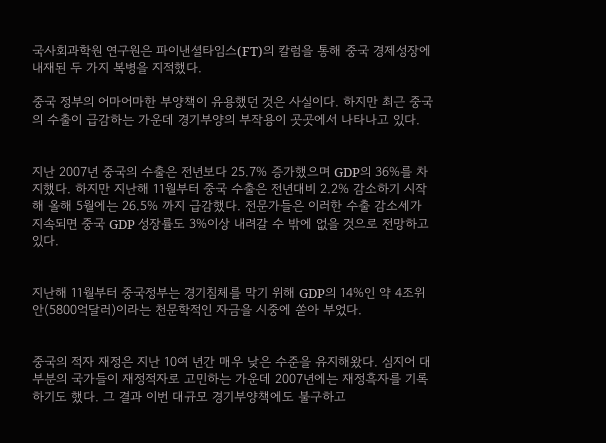국사회과학원 연구원은 파이낸셜타임스(FT)의 칼럼을 통해 중국 경제성장에 내재된 두 가지 복병을 지적했다.

중국 정부의 어마어마한 부양책이 유용했던 것은 사실이다. 하지만 최근 중국의 수출이 급감하는 가운데 경기부양의 부작용이 곳곳에서 나타나고 있다.


지난 2007년 중국의 수출은 전년보다 25.7% 증가했으며 GDP의 36%를 차지했다. 하지만 지난해 11월부터 중국 수출은 전년대비 2.2% 감소하기 시작해 올해 5월에는 26.5% 까지 급감했다. 전문가들은 이러한 수출 감소세가 지속되면 중국 GDP 성장률도 3%이상 내려갈 수 밖에 없을 것으로 전망하고 있다.


지난해 11월부터 중국정부는 경기침체를 막기 위해 GDP의 14%인 약 4조위안(5800억달러)이라는 천문학적인 자금을 시중에 쏟아 부었다.


중국의 적자 재정은 지난 10여 년간 매우 낮은 수준을 유지해왔다. 심지어 대부분의 국가들이 재정적자로 고민하는 가운데 2007년에는 재정흑자를 기록하기도 했다. 그 결과 이번 대규모 경기부양책에도 불구하고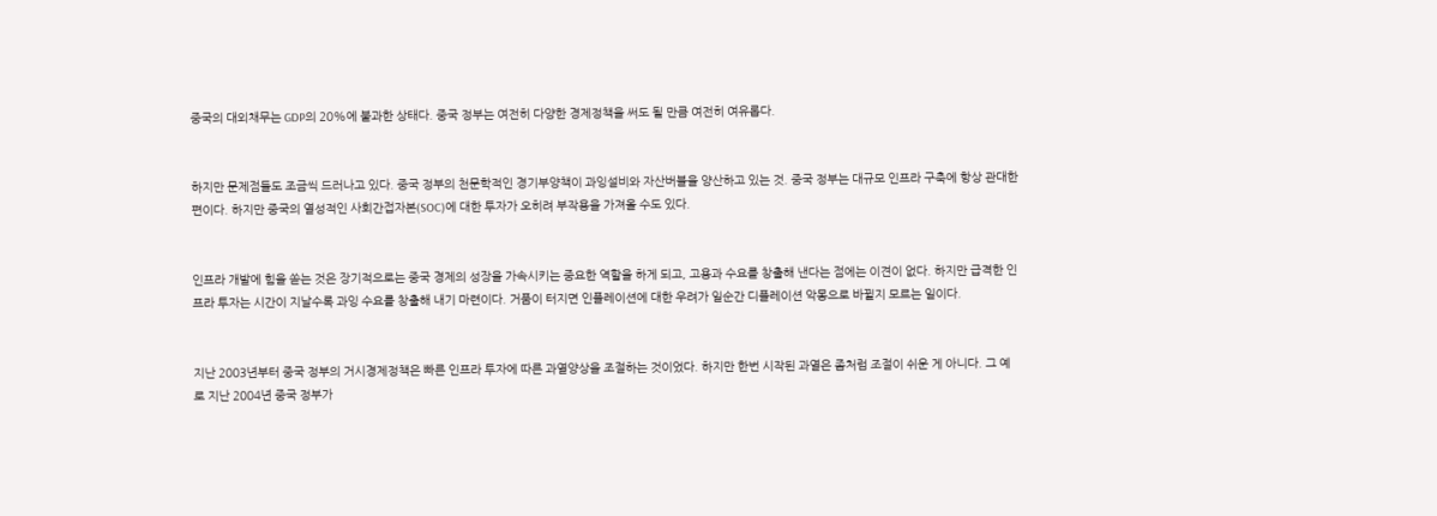중국의 대외채무는 GDP의 20%에 불과한 상태다. 중국 정부는 여전히 다양한 경제정책을 써도 될 만큼 여전히 여유롭다.


하지만 문제점들도 조금씩 드러나고 있다. 중국 정부의 천문학적인 경기부양책이 과잉설비와 자산버블을 양산하고 있는 것. 중국 정부는 대규모 인프라 구축에 항상 관대한 편이다. 하지만 중국의 열성적인 사회간접자본(SOC)에 대한 투자가 오히려 부작용을 가져올 수도 있다.


인프라 개발에 힘을 쏟는 것은 장기적으로는 중국 경제의 성장을 가속시키는 중요한 역할을 하게 되고, 고용과 수요를 창출해 낸다는 점에는 이견이 없다. 하지만 급격한 인프라 투자는 시간이 지날수록 과잉 수요를 창출해 내기 마련이다. 거품이 터지면 인플레이션에 대한 우려가 일순간 디플레이션 악몽으로 바뀔지 모르는 일이다.


지난 2003년부터 중국 정부의 거시경제정책은 빠른 인프라 투자에 따른 과열양상을 조절하는 것이었다. 하지만 한번 시작된 과열은 좀처럼 조절이 쉬운 게 아니다. 그 예로 지난 2004년 중국 정부가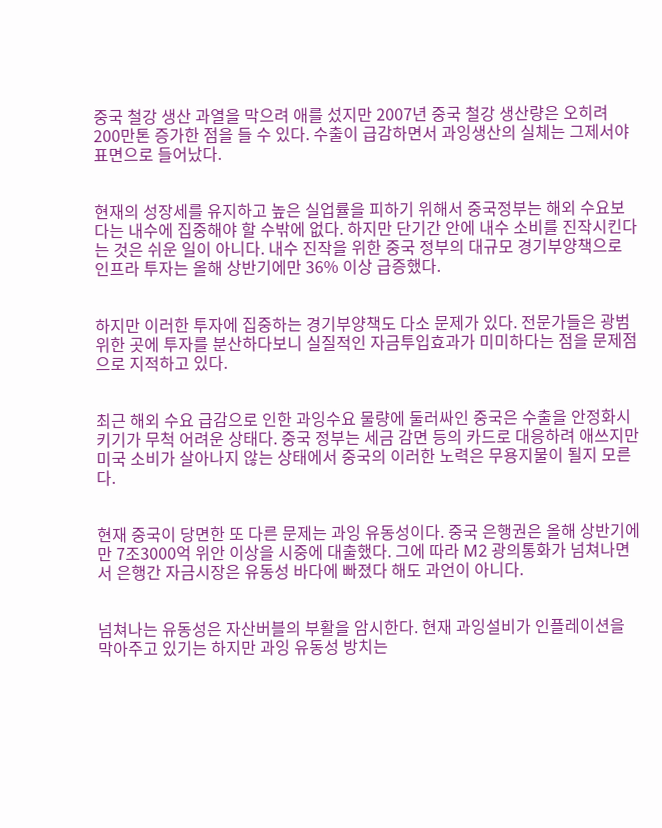중국 철강 생산 과열을 막으려 애를 섰지만 2007년 중국 철강 생산량은 오히려 200만톤 증가한 점을 들 수 있다. 수출이 급감하면서 과잉생산의 실체는 그제서야 표면으로 들어났다.


현재의 성장세를 유지하고 높은 실업률을 피하기 위해서 중국정부는 해외 수요보다는 내수에 집중해야 할 수밖에 없다. 하지만 단기간 안에 내수 소비를 진작시킨다는 것은 쉬운 일이 아니다. 내수 진작을 위한 중국 정부의 대규모 경기부양책으로 인프라 투자는 올해 상반기에만 36% 이상 급증했다.


하지만 이러한 투자에 집중하는 경기부양책도 다소 문제가 있다. 전문가들은 광범위한 곳에 투자를 분산하다보니 실질적인 자금투입효과가 미미하다는 점을 문제점으로 지적하고 있다.


최근 해외 수요 급감으로 인한 과잉수요 물량에 둘러싸인 중국은 수출을 안정화시키기가 무척 어려운 상태다. 중국 정부는 세금 감면 등의 카드로 대응하려 애쓰지만 미국 소비가 살아나지 않는 상태에서 중국의 이러한 노력은 무용지물이 될지 모른다.


현재 중국이 당면한 또 다른 문제는 과잉 유동성이다. 중국 은행권은 올해 상반기에만 7조3000억 위안 이상을 시중에 대출했다. 그에 따라 M2 광의통화가 넘쳐나면서 은행간 자금시장은 유동성 바다에 빠졌다 해도 과언이 아니다.


넘쳐나는 유동성은 자산버블의 부활을 암시한다. 현재 과잉설비가 인플레이션을 막아주고 있기는 하지만 과잉 유동성 방치는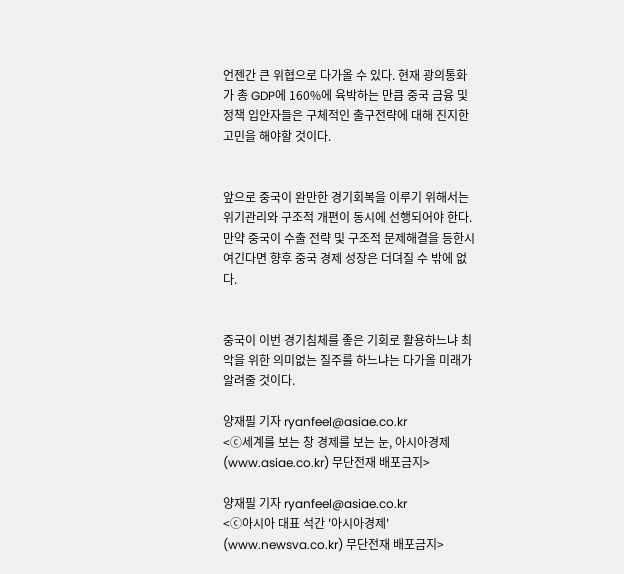언젠간 큰 위협으로 다가올 수 있다. 현재 광의통화가 총 GDP에 160%에 육박하는 만큼 중국 금융 및 정책 입안자들은 구체적인 출구전략에 대해 진지한 고민을 해야할 것이다.


앞으로 중국이 완만한 경기회복을 이루기 위해서는 위기관리와 구조적 개편이 동시에 선행되어야 한다. 만약 중국이 수출 전략 및 구조적 문제해결을 등한시 여긴다면 향후 중국 경제 성장은 더뎌질 수 밖에 없다.


중국이 이번 경기침체를 좋은 기회로 활용하느냐 최악을 위한 의미없는 질주를 하느냐는 다가올 미래가 알려줄 것이다.

양재필 기자 ryanfeel@asiae.co.kr
<ⓒ세계를 보는 창 경제를 보는 눈, 아시아경제(www.asiae.co.kr) 무단전재 배포금지>

양재필 기자 ryanfeel@asiae.co.kr
<ⓒ아시아 대표 석간 '아시아경제' (www.newsva.co.kr) 무단전재 배포금지>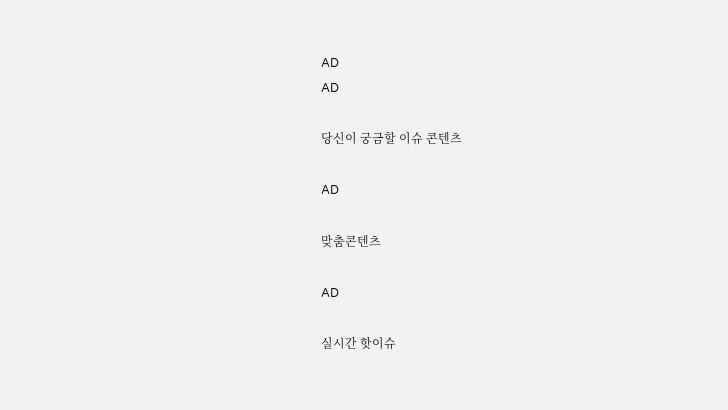AD
AD

당신이 궁금할 이슈 콘텐츠

AD

맞춤콘텐츠

AD

실시간 핫이슈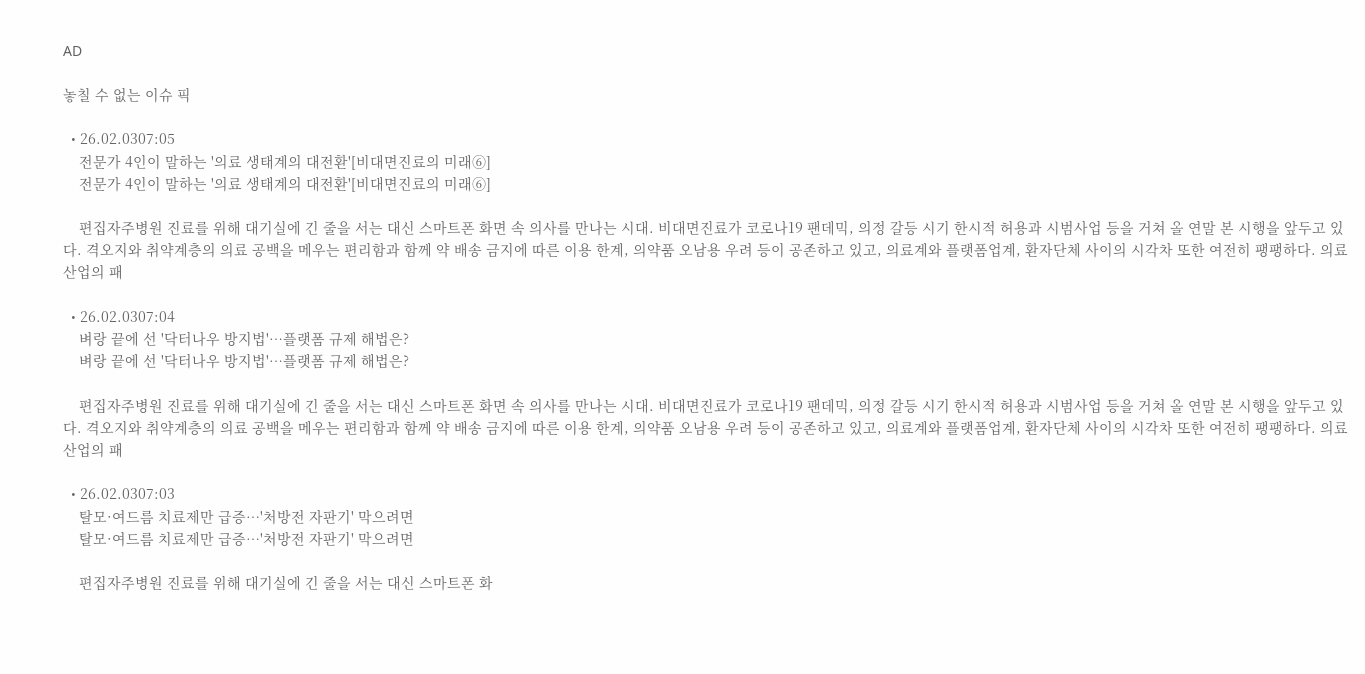AD

놓칠 수 없는 이슈 픽

  • 26.02.0307:05
    전문가 4인이 말하는 '의료 생태계의 대전환'[비대면진료의 미래⑥]
    전문가 4인이 말하는 '의료 생태계의 대전환'[비대면진료의 미래⑥]

    편집자주병원 진료를 위해 대기실에 긴 줄을 서는 대신 스마트폰 화면 속 의사를 만나는 시대. 비대면진료가 코로나19 팬데믹, 의정 갈등 시기 한시적 허용과 시범사업 등을 거쳐 올 연말 본 시행을 앞두고 있다. 격오지와 취약계층의 의료 공백을 메우는 편리함과 함께 약 배송 금지에 따른 이용 한계, 의약품 오남용 우려 등이 공존하고 있고, 의료계와 플랫폼업계, 환자단체 사이의 시각차 또한 여전히 팽팽하다. 의료산업의 패

  • 26.02.0307:04
    벼랑 끝에 선 '닥터나우 방지법'…플랫폼 규제 해법은?
    벼랑 끝에 선 '닥터나우 방지법'…플랫폼 규제 해법은?

    편집자주병원 진료를 위해 대기실에 긴 줄을 서는 대신 스마트폰 화면 속 의사를 만나는 시대. 비대면진료가 코로나19 팬데믹, 의정 갈등 시기 한시적 허용과 시범사업 등을 거쳐 올 연말 본 시행을 앞두고 있다. 격오지와 취약계층의 의료 공백을 메우는 편리함과 함께 약 배송 금지에 따른 이용 한계, 의약품 오남용 우려 등이 공존하고 있고, 의료계와 플랫폼업계, 환자단체 사이의 시각차 또한 여전히 팽팽하다. 의료산업의 패

  • 26.02.0307:03
    탈모·여드름 치료제만 급증…'처방전 자판기' 막으려면
    탈모·여드름 치료제만 급증…'처방전 자판기' 막으려면

    편집자주병원 진료를 위해 대기실에 긴 줄을 서는 대신 스마트폰 화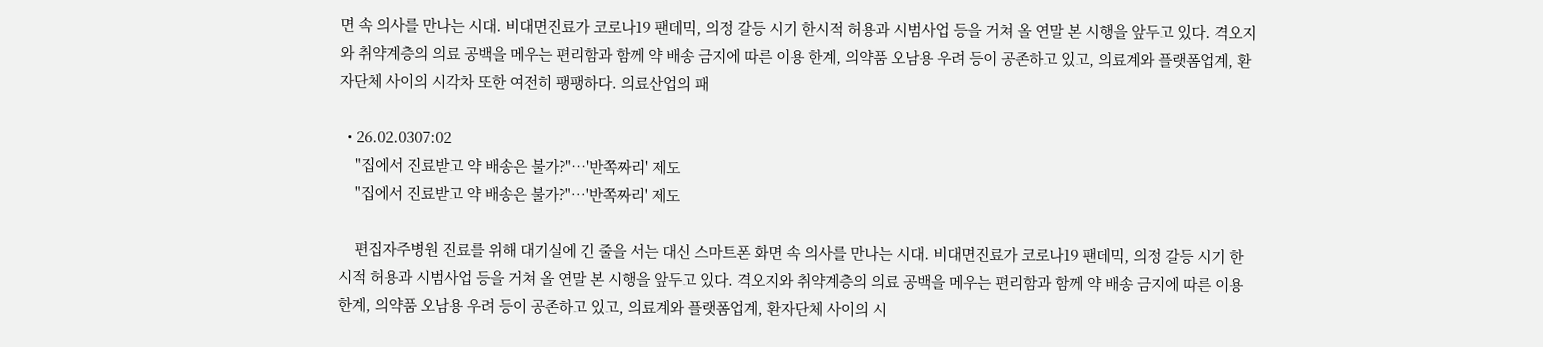면 속 의사를 만나는 시대. 비대면진료가 코로나19 팬데믹, 의정 갈등 시기 한시적 허용과 시범사업 등을 거쳐 올 연말 본 시행을 앞두고 있다. 격오지와 취약계층의 의료 공백을 메우는 편리함과 함께 약 배송 금지에 따른 이용 한계, 의약품 오남용 우려 등이 공존하고 있고, 의료계와 플랫폼업계, 환자단체 사이의 시각차 또한 여전히 팽팽하다. 의료산업의 패

  • 26.02.0307:02
    "집에서 진료받고 약 배송은 불가?"…'반쪽짜리' 제도
    "집에서 진료받고 약 배송은 불가?"…'반쪽짜리' 제도

    편집자주병원 진료를 위해 대기실에 긴 줄을 서는 대신 스마트폰 화면 속 의사를 만나는 시대. 비대면진료가 코로나19 팬데믹, 의정 갈등 시기 한시적 허용과 시범사업 등을 거쳐 올 연말 본 시행을 앞두고 있다. 격오지와 취약계층의 의료 공백을 메우는 편리함과 함께 약 배송 금지에 따른 이용 한계, 의약품 오남용 우려 등이 공존하고 있고, 의료계와 플랫폼업계, 환자단체 사이의 시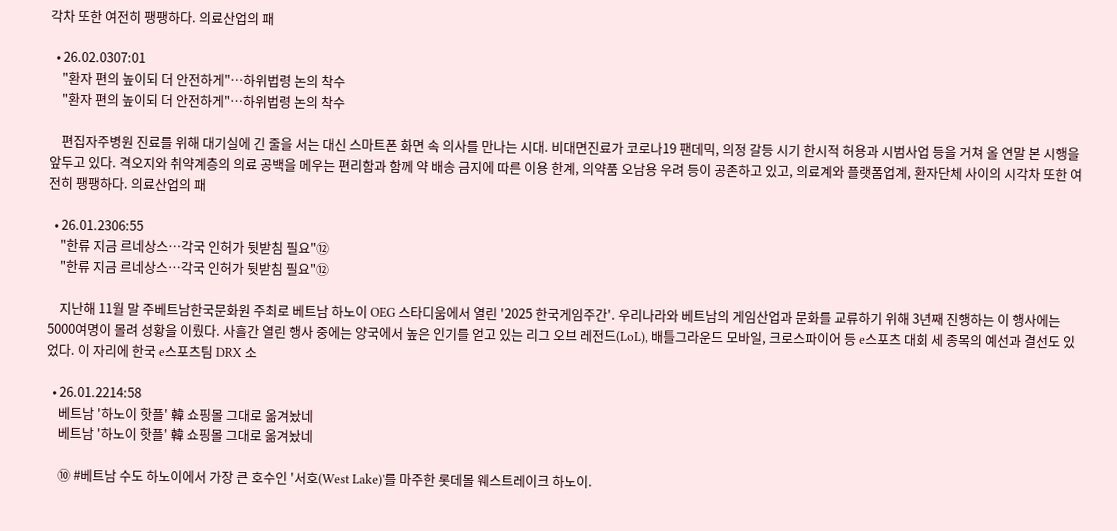각차 또한 여전히 팽팽하다. 의료산업의 패

  • 26.02.0307:01
    "환자 편의 높이되 더 안전하게"…하위법령 논의 착수
    "환자 편의 높이되 더 안전하게"…하위법령 논의 착수

    편집자주병원 진료를 위해 대기실에 긴 줄을 서는 대신 스마트폰 화면 속 의사를 만나는 시대. 비대면진료가 코로나19 팬데믹, 의정 갈등 시기 한시적 허용과 시범사업 등을 거쳐 올 연말 본 시행을 앞두고 있다. 격오지와 취약계층의 의료 공백을 메우는 편리함과 함께 약 배송 금지에 따른 이용 한계, 의약품 오남용 우려 등이 공존하고 있고, 의료계와 플랫폼업계, 환자단체 사이의 시각차 또한 여전히 팽팽하다. 의료산업의 패

  • 26.01.2306:55
    "한류 지금 르네상스…각국 인허가 뒷받침 필요"⑫
    "한류 지금 르네상스…각국 인허가 뒷받침 필요"⑫

    지난해 11월 말 주베트남한국문화원 주최로 베트남 하노이 OEG 스타디움에서 열린 '2025 한국게임주간'. 우리나라와 베트남의 게임산업과 문화를 교류하기 위해 3년째 진행하는 이 행사에는 5000여명이 몰려 성황을 이뤘다. 사흘간 열린 행사 중에는 양국에서 높은 인기를 얻고 있는 리그 오브 레전드(LoL), 배틀그라운드 모바일, 크로스파이어 등 e스포츠 대회 세 종목의 예선과 결선도 있었다. 이 자리에 한국 e스포츠팀 DRX 소

  • 26.01.2214:58
    베트남 '하노이 핫플' 韓 쇼핑몰 그대로 옮겨놨네
    베트남 '하노이 핫플' 韓 쇼핑몰 그대로 옮겨놨네

    ⑩ #베트남 수도 하노이에서 가장 큰 호수인 '서호(West Lake)'를 마주한 롯데몰 웨스트레이크 하노이.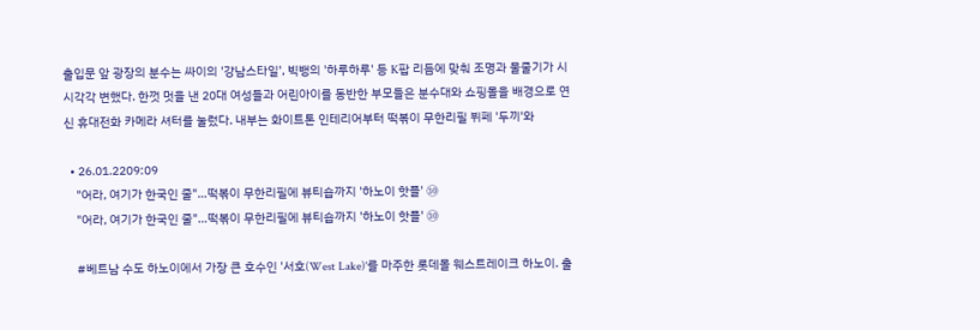출입문 앞 광장의 분수는 싸이의 '강남스타일', 빅뱅의 '하루하루' 등 K팝 리듬에 맞춰 조명과 물줄기가 시시각각 변했다. 한껏 멋을 낸 20대 여성들과 어린아이를 동반한 부모들은 분수대와 쇼핑몰을 배경으로 연신 휴대전화 카메라 셔터를 눌렀다. 내부는 화이트톤 인테리어부터 떡볶이 무한리필 뷔페 '두끼'와

  • 26.01.2209:09
    "어라, 여기가 한국인 줄"…떡볶이 무한리필에 뷰티숍까지 '하노이 핫플' ⑩
    "어라, 여기가 한국인 줄"…떡볶이 무한리필에 뷰티숍까지 '하노이 핫플' ⑩

    #베트남 수도 하노이에서 가장 큰 호수인 '서호(West Lake)'를 마주한 롯데몰 웨스트레이크 하노이. 출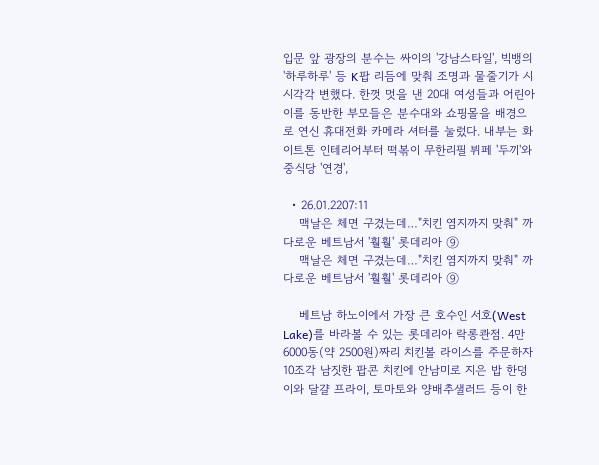입문 앞 광장의 분수는 싸이의 '강남스타일', 빅뱅의 '하루하루' 등 K팝 리듬에 맞춰 조명과 물줄기가 시시각각 변했다. 한껏 멋을 낸 20대 여성들과 어린아이를 동반한 부모들은 분수대와 쇼핑몰을 배경으로 연신 휴대전화 카메라 셔터를 눌렀다. 내부는 화이트톤 인테리어부터 떡볶이 무한리필 뷔페 '두끼'와 중식당 '연경',

  • 26.01.2207:11
    맥날은 체면 구겼는데…"치킨 염지까지 맞춰" 까다로운 베트남서 '훨훨' 롯데리아 ⑨
    맥날은 체면 구겼는데…"치킨 염지까지 맞춰" 까다로운 베트남서 '훨훨' 롯데리아 ⑨

    베트남 하노이에서 가장 큰 호수인 서호(West Lake)를 바라볼 수 있는 롯데리아 락롱콴점. 4만6000동(약 2500원)짜리 치킨볼 라이스를 주문하자 10조각 남짓한 팝콘 치킨에 안남미로 지은 밥 한덩이와 달걀 프라이, 토마토와 양배추샐러드 등이 한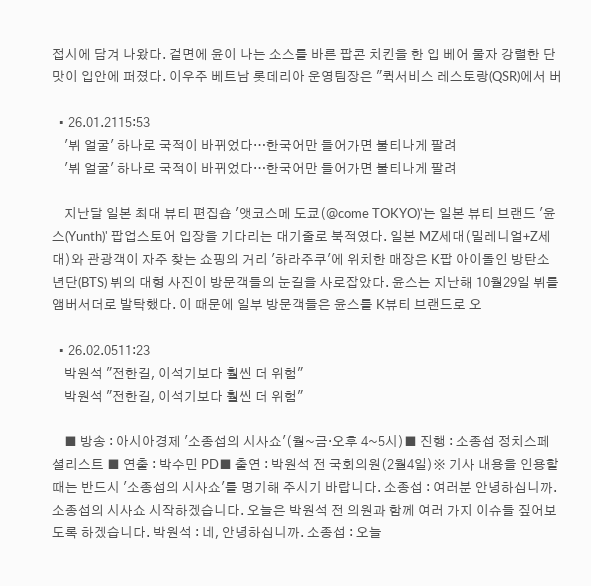접시에 담겨 나왔다. 겉면에 윤이 나는 소스를 바른 팝콘 치킨을 한 입 베어 물자 강렬한 단맛이 입안에 퍼졌다. 이우주 베트남 롯데리아 운영팀장은 "퀵서비스 레스토랑(QSR)에서 버

  • 26.01.2115:53
    '뷔 얼굴' 하나로 국적이 바뀌었다…한국어만 들어가면 불티나게 팔려
    '뷔 얼굴' 하나로 국적이 바뀌었다…한국어만 들어가면 불티나게 팔려

    지난달 일본 최대 뷰티 편집숍 '앳코스메 도쿄(@come TOKYO)'는 일본 뷰티 브랜드 '윤스(Yunth)' 팝업스토어 입장을 기다리는 대기줄로 북적였다. 일본 MZ세대(밀레니얼+Z세대)와 관광객이 자주 찾는 쇼핑의 거리 '하라주쿠'에 위치한 매장은 K팝 아이돌인 방탄소년단(BTS) 뷔의 대형 사진이 방문객들의 눈길을 사로잡았다. 윤스는 지난해 10월29일 뷔를 앰버서더로 발탁했다. 이 때문에 일부 방문객들은 윤스를 K뷰티 브랜드로 오

  • 26.02.0511:23
    박원석 "전한길, 이석기보다 훨씬 더 위험"
    박원석 "전한길, 이석기보다 훨씬 더 위험"

    ■ 방송 : 아시아경제 '소종섭의 시사쇼'(월~금·오후 4~5시)■ 진행 : 소종섭 정치스페셜리스트 ■ 연출 : 박수민 PD■ 출연 : 박원석 전 국회의원(2월4일)※ 기사 내용을 인용할 때는 반드시 '소종섭의 시사쇼'를 명기해 주시기 바랍니다. 소종섭 : 여러분 안녕하십니까. 소종섭의 시사쇼 시작하겠습니다. 오늘은 박원석 전 의원과 함께 여러 가지 이슈들 짚어보도록 하겠습니다. 박원석 : 네, 안녕하십니까. 소종섭 : 오늘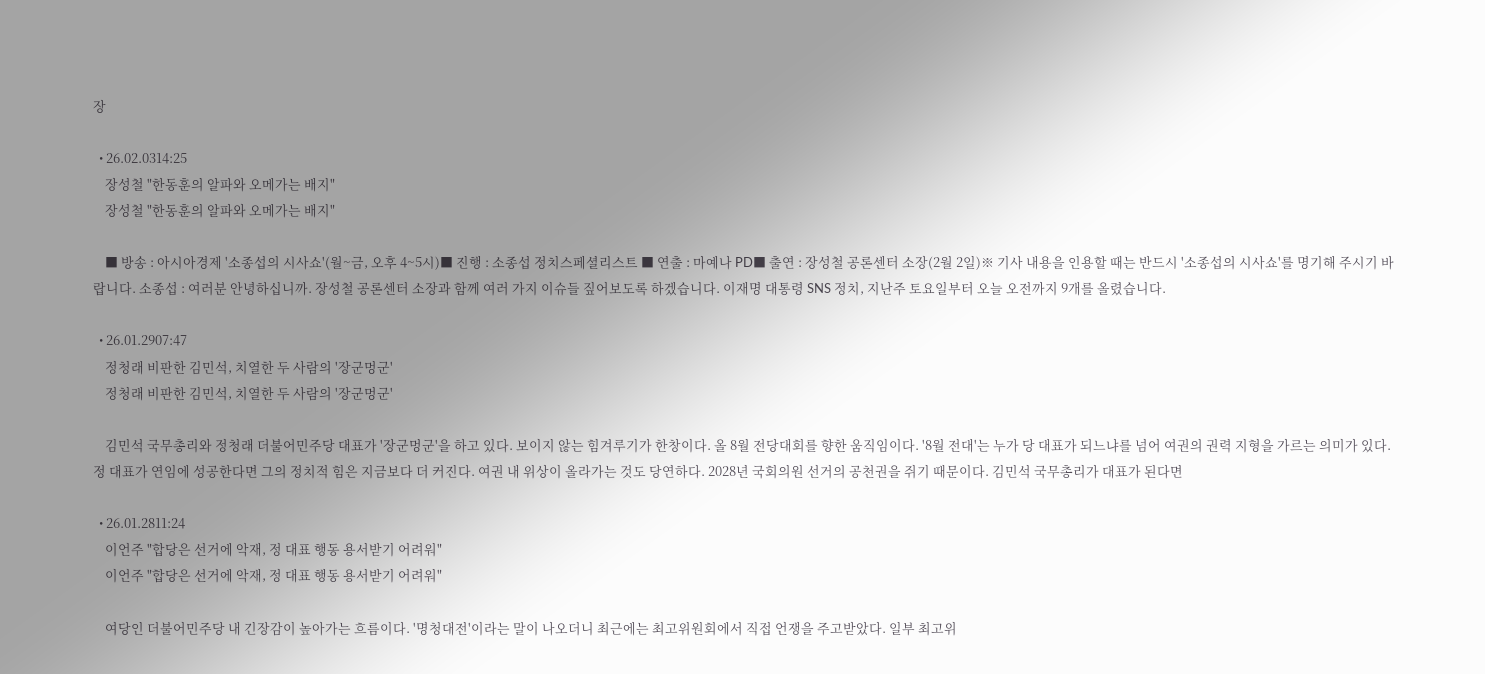장

  • 26.02.0314:25
    장성철 "한동훈의 알파와 오메가는 배지"
    장성철 "한동훈의 알파와 오메가는 배지"

    ■ 방송 : 아시아경제 '소종섭의 시사쇼'(월~금, 오후 4~5시)■ 진행 : 소종섭 정치스페셜리스트 ■ 연출 : 마예나 PD■ 출연 : 장성철 공론센터 소장(2월 2일)※ 기사 내용을 인용할 때는 반드시 '소종섭의 시사쇼'를 명기해 주시기 바랍니다. 소종섭 : 여러분 안녕하십니까. 장성철 공론센터 소장과 함께 여러 가지 이슈들 짚어보도록 하겠습니다. 이재명 대통령 SNS 정치, 지난주 토요일부터 오늘 오전까지 9개를 올렸습니다.

  • 26.01.2907:47
    정청래 비판한 김민석, 치열한 두 사람의 '장군멍군'
    정청래 비판한 김민석, 치열한 두 사람의 '장군멍군'

    김민석 국무총리와 정청래 더불어민주당 대표가 '장군멍군'을 하고 있다. 보이지 않는 힘겨루기가 한창이다. 올 8월 전당대회를 향한 움직임이다. '8월 전대'는 누가 당 대표가 되느냐를 넘어 여권의 권력 지형을 가르는 의미가 있다. 정 대표가 연임에 성공한다면 그의 정치적 힘은 지금보다 더 커진다. 여권 내 위상이 올라가는 것도 당연하다. 2028년 국회의원 선거의 공천권을 쥐기 때문이다. 김민석 국무총리가 대표가 된다면

  • 26.01.2811:24
    이언주 "합당은 선거에 악재, 정 대표 행동 용서받기 어려워"
    이언주 "합당은 선거에 악재, 정 대표 행동 용서받기 어려워"

    여당인 더불어민주당 내 긴장감이 높아가는 흐름이다. '명청대전'이라는 말이 나오더니 최근에는 최고위원회에서 직접 언쟁을 주고받았다. 일부 최고위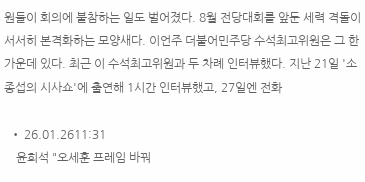원들이 회의에 불참하는 일도 벌어졌다. 8월 전당대회를 앞둔 세력 격돌이 서서히 본격화하는 모양새다. 이언주 더불어민주당 수석최고위원은 그 한가운데 있다. 최근 이 수석최고위원과 두 차례 인터뷰했다. 지난 21일 '소종섭의 시사쇼'에 출연해 1시간 인터뷰했고, 27일엔 전화

  • 26.01.2611:31
    윤희석 "오세훈 프레임 바꿔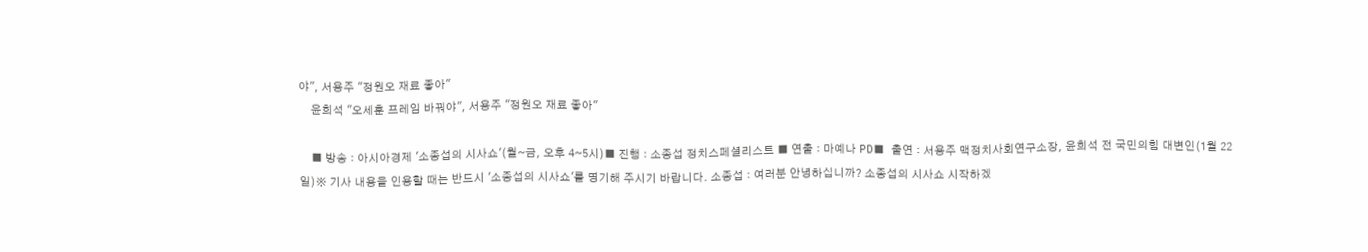야", 서용주 "정원오 재료 좋아"
    윤희석 "오세훈 프레임 바꿔야", 서용주 "정원오 재료 좋아"

    ■ 방송 : 아시아경제 '소종섭의 시사쇼'(월~금, 오후 4~5시)■ 진행 : 소종섭 정치스페셜리스트 ■ 연출 : 마예나 PD■ 출연 : 서용주 맥정치사회연구소장, 윤희석 전 국민의힘 대변인(1월 22일)※ 기사 내용을 인용할 때는 반드시 '소종섭의 시사쇼'를 명기해 주시기 바랍니다. 소종섭 : 여러분 안녕하십니까? 소종섭의 시사쇼 시작하겠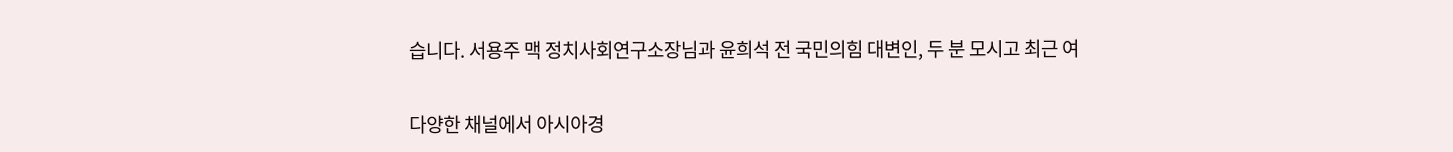습니다. 서용주 맥 정치사회연구소장님과 윤희석 전 국민의힘 대변인, 두 분 모시고 최근 여


다양한 채널에서 아시아경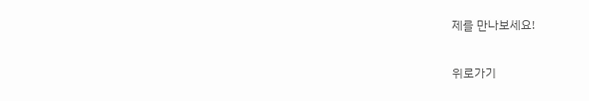제를 만나보세요!

위로가기